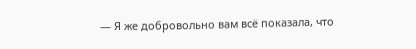— Я же добровольно вам всё показала, что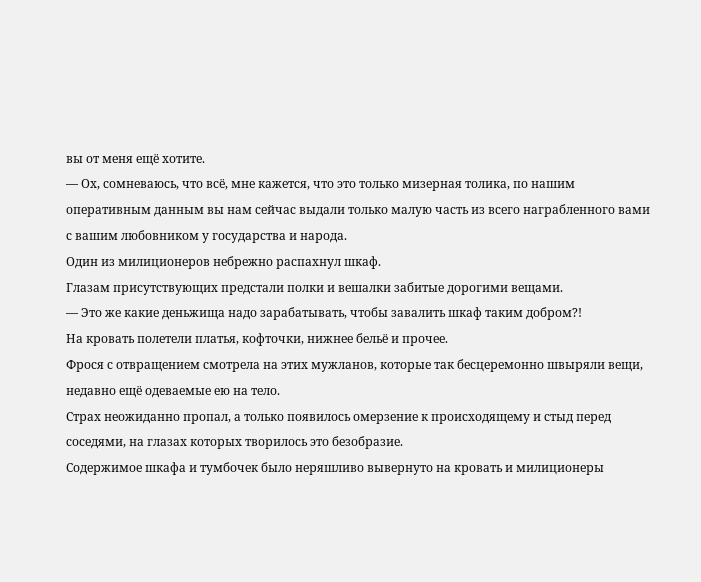вы от меня ещё хотите.
— Ох, сомневаюсь, что всё, мне кажется, что это только мизерная толика, по нашим оперативным данным вы нам сейчас выдали только малую часть из всего награбленного вами с вашим любовником у государства и народа.
Один из милиционеров небрежно распахнул шкаф.
Глазам присутствующих предстали полки и вешалки забитые дорогими вещами.
— Это же какие деньжища надо зарабатывать, чтобы завалить шкаф таким добром?!
На кровать полетели платья, кофточки, нижнее бельё и прочее.
Фрося с отвращением смотрела на этих мужланов, которые так бесцеремонно швыряли вещи, недавно ещё одеваемые ею на тело.
Страх неожиданно пропал, а только появилось омерзение к происходящему и стыд перед соседями, на глазах которых творилось это безобразие.
Содержимое шкафа и тумбочек было неряшливо вывернуто на кровать и милиционеры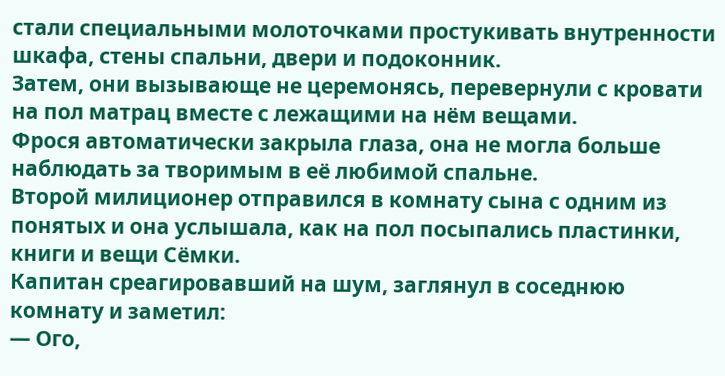стали специальными молоточками простукивать внутренности шкафа, стены спальни, двери и подоконник.
Затем, они вызывающе не церемонясь, перевернули с кровати на пол матрац вместе с лежащими на нём вещами.
Фрося автоматически закрыла глаза, она не могла больше наблюдать за творимым в её любимой спальне.
Второй милиционер отправился в комнату сына с одним из понятых и она услышала, как на пол посыпались пластинки, книги и вещи Сёмки.
Капитан среагировавший на шум, заглянул в соседнюю комнату и заметил:
— Ого,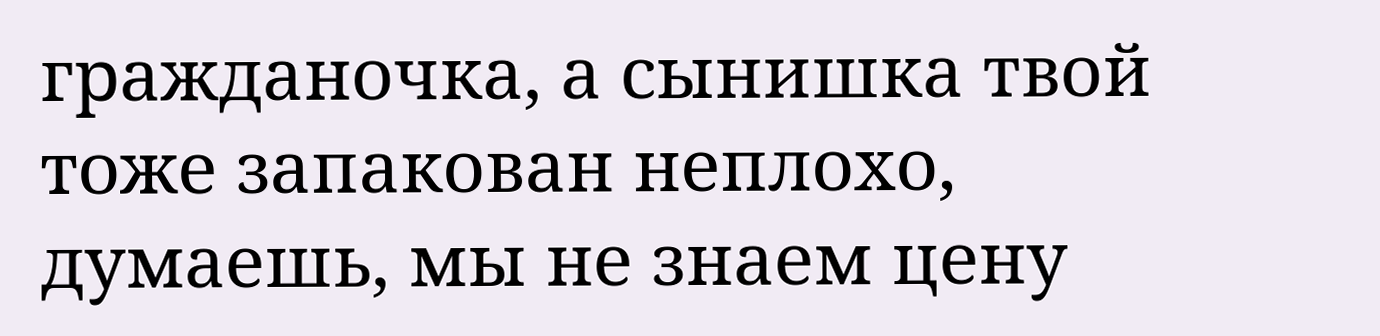гражданочка, а сынишка твой тоже запакован неплохо, думаешь, мы не знаем цену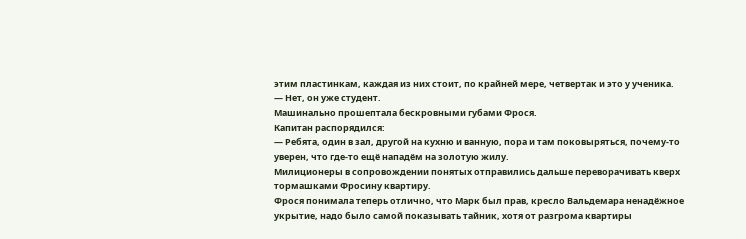этим пластинкам, каждая из них стоит, по крайней мере, четвертак и это у ученика.
— Нет, он уже студент.
Машинально прошептала бескровными губами Фрося.
Капитан распорядился:
— Ребята, один в зал, другой на кухню и ванную, пора и там поковыряться, почему-то уверен, что где-то ещё нападём на золотую жилу.
Милиционеры в сопровождении понятых отправились дальше переворачивать кверх тормашками Фросину квартиру.
Фрося понимала теперь отлично, что Марк был прав, кресло Вальдемара ненадёжное укрытие, надо было самой показывать тайник, хотя от разгрома квартиры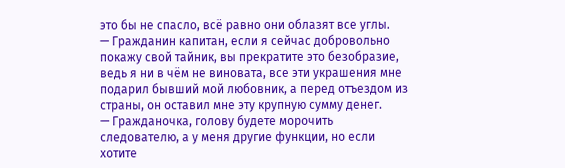это бы не спасло, всё равно они облазят все углы.
— Гражданин капитан, если я сейчас добровольно покажу свой тайник, вы прекратите это безобразие, ведь я ни в чём не виновата, все эти украшения мне подарил бывший мой любовник, а перед отъездом из страны, он оставил мне эту крупную сумму денег.
— Гражданочка, голову будете морочить следователю, а у меня другие функции, но если хотите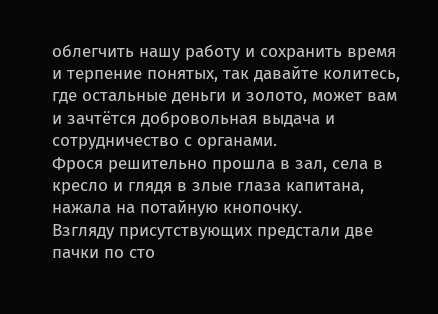облегчить нашу работу и сохранить время и терпение понятых, так давайте колитесь, где остальные деньги и золото, может вам и зачтётся добровольная выдача и сотрудничество с органами.
Фрося решительно прошла в зал, села в кресло и глядя в злые глаза капитана, нажала на потайную кнопочку.
Взгляду присутствующих предстали две пачки по сто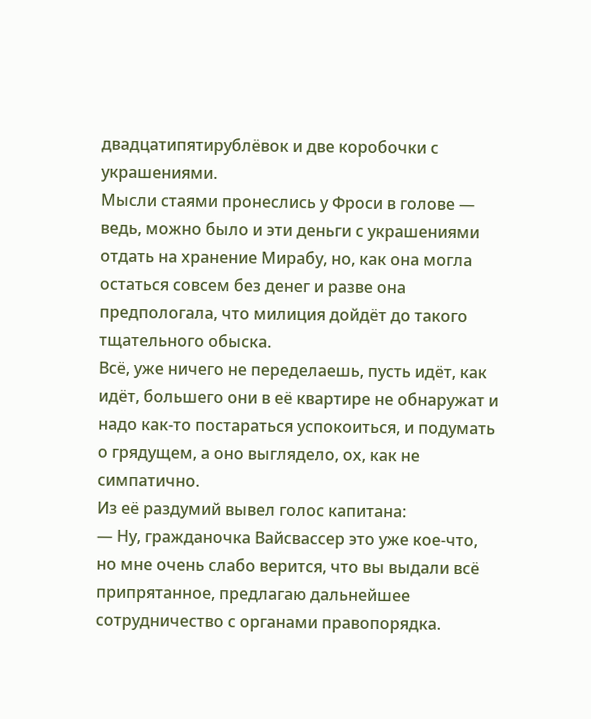двадцатипятирублёвок и две коробочки с украшениями.
Мысли стаями пронеслись у Фроси в голове — ведь, можно было и эти деньги с украшениями отдать на хранение Мирабу, но, как она могла остаться совсем без денег и разве она предпологала, что милиция дойдёт до такого тщательного обыска.
Всё, уже ничего не переделаешь, пусть идёт, как идёт, большего они в её квартире не обнаружат и надо как-то постараться успокоиться, и подумать о грядущем, а оно выглядело, ох, как не симпатично.
Из её раздумий вывел голос капитана:
— Ну, гражданочка Вайсвассер это уже кое-что, но мне очень слабо верится, что вы выдали всё припрятанное, предлагаю дальнейшее сотрудничество с органами правопорядка.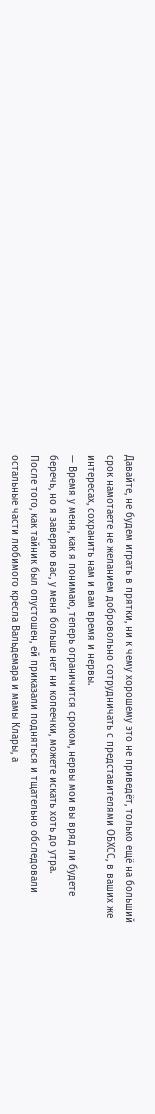Давайте, не будем играть в прятки, ни к чему хорошему это не приведёт, только ещё на больший срок намотаете не желанием добровольно сотрудничать с представителями ОБХСС, в ваших же интересах, сохранить нам и вам время и нервы.
— Время у меня, как я понимаю, теперь ограничится сроком, нервы мои вы вряд ли будете беречь, но я заверяю вас, у меня больше нет ни копеечки, можете искать хоть до утра.
После того, как тайник был опустошен, ей приказали подняться и тщательно обследовали остальные части любимого кресла Вальдемара и мамы Клары, а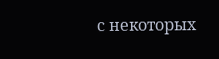с некоторых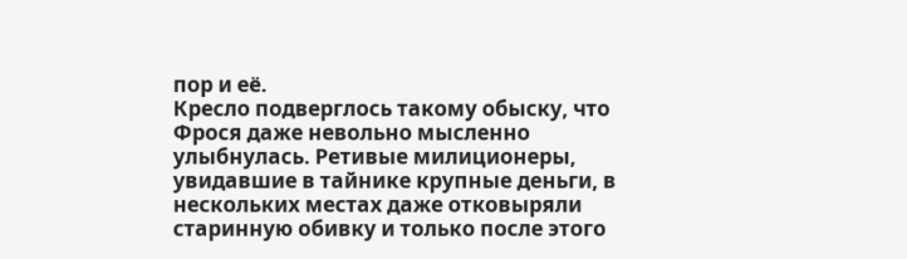пор и её.
Кресло подверглось такому обыску, что Фрося даже невольно мысленно улыбнулась. Ретивые милиционеры, увидавшие в тайнике крупные деньги, в нескольких местах даже отковыряли старинную обивку и только после этого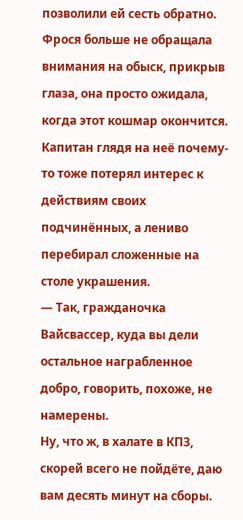позволили ей сесть обратно.
Фрося больше не обращала внимания на обыск, прикрыв глаза, она просто ожидала, когда этот кошмар окончится.
Капитан глядя на неё почему-то тоже потерял интерес к действиям своих подчинённых, а лениво перебирал сложенные на столе украшения.
— Так, гражданочка Вайсвассер, куда вы дели остальное награбленное добро, говорить, похоже, не намерены.
Ну, что ж, в халате в КПЗ, скорей всего не пойдёте, даю вам десять минут на сборы.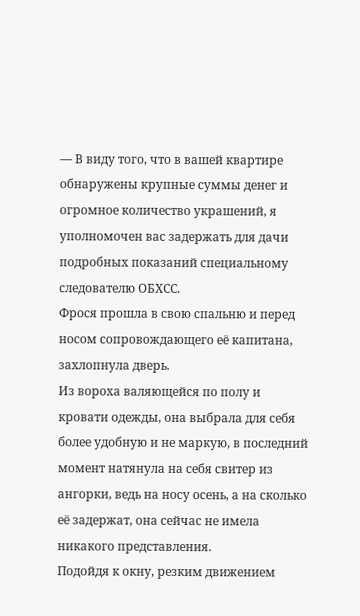— В виду того, что в вашей квартире обнаружены крупные суммы денег и огромное количество украшений, я уполномочен вас задержать для дачи подробных показаний специальному следователю ОБХСС.
Фрося прошла в свою спальню и перед носом сопровождающего её капитана, захлопнула дверь.
Из вороха валяющейся по полу и кровати одежды, она выбрала для себя более удобную и не маркую, в последний момент натянула на себя свитер из ангорки, ведь на носу осень, а на сколько её задержат, она сейчас не имела никакого представления.
Подойдя к окну, резким движением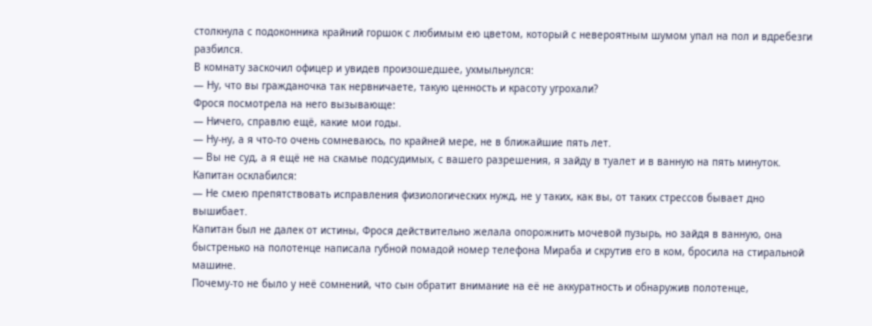столкнула с подоконника крайний горшок с любимым ею цветом, который с невероятным шумом упал на пол и вдребезги разбился.
В комнату заскочил офицер и увидев произошедшее, ухмыльнулся:
— Ну, что вы гражданочка так нервничаете, такую ценность и красоту угрохали?
Фрося посмотрела на него вызывающе:
— Ничего, справлю ещё, какие мои годы.
— Ну-ну, а я что-то очень сомневаюсь, по крайней мере, не в ближайшие пять лет.
— Вы не суд, а я ещё не на скамье подсудимых, с вашего разрешения, я зайду в туалет и в ванную на пять минуток.
Капитан осклабился:
— Не смею препятствовать исправления физиологических нужд, не у таких, как вы, от таких стрессов бывает дно вышибает.
Капитан был не далек от истины, Фрося действительно желала опорожнить мочевой пузырь, но зайдя в ванную, она быстренько на полотенце написала губной помадой номер телефона Мираба и скрутив его в ком, бросила на стиральной машине.
Почему-то не было у неё сомнений, что сын обратит внимание на её не аккуратность и обнаружив полотенце,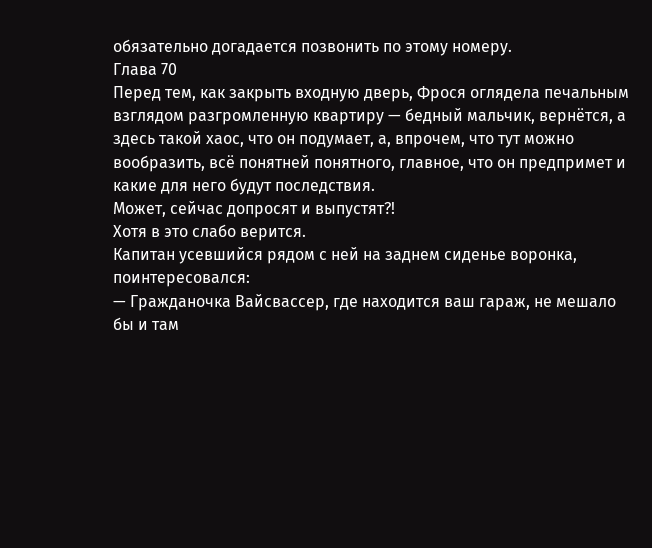обязательно догадается позвонить по этому номеру.
Глава 70
Перед тем, как закрыть входную дверь, Фрося оглядела печальным взглядом разгромленную квартиру — бедный мальчик, вернётся, а здесь такой хаос, что он подумает, а, впрочем, что тут можно вообразить, всё понятней понятного, главное, что он предпримет и какие для него будут последствия.
Может, сейчас допросят и выпустят?!
Хотя в это слабо верится.
Капитан усевшийся рядом с ней на заднем сиденье воронка, поинтересовался:
— Гражданочка Вайсвассер, где находится ваш гараж, не мешало бы и там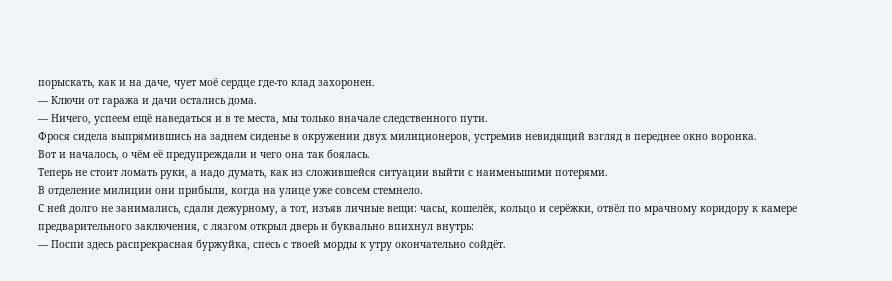порыскать, как и на даче, чует моё сердце где-то клад захоронен.
— Ключи от гаража и дачи остались дома.
— Ничего, успеем ещё наведаться и в те места, мы только вначале следственного пути.
Фрося сидела выпрямившись на заднем сиденье в окружении двух милиционеров, устремив невидящий взгляд в переднее окно воронка.
Вот и началось, о чём её предупреждали и чего она так боялась.
Теперь не стоит ломать руки, а надо думать, как из сложившейся ситуации выйти с наименьшими потерями.
В отделение милиции они прибыли, когда на улице уже совсем стемнело.
С ней долго не занимались, сдали дежурному, а тот, изъяв личные вещи: часы, кошелёк, кольцо и серёжки, отвёл по мрачному коридору к камере предварительного заключения, с лязгом открыл дверь и буквально впихнул внутрь:
— Поспи здесь распрекрасная буржуйка, спесь с твоей морды к утру окончательно сойдёт.